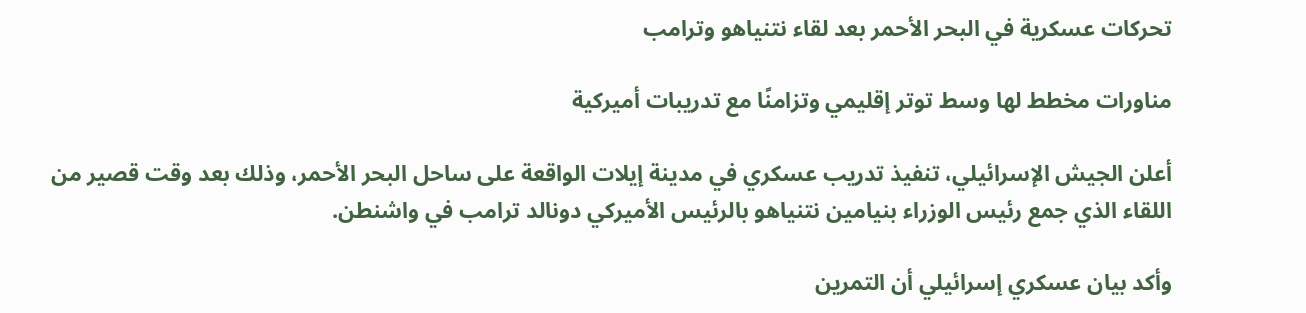تحركات عسكرية في البحر الأحمر بعد لقاء نتنياهو وترامب

مناورات مخطط لها وسط توتر إقليمي وتزامنًا مع تدريبات أميركية

أعلن الجيش الإسرائيلي، تنفيذ تدريب عسكري في مدينة إيلات الواقعة على ساحل البحر الأحمر، وذلك بعد وقت قصير من اللقاء الذي جمع رئيس الوزراء بنيامين نتنياهو بالرئيس الأميركي دونالد ترامب في واشنطن.

وأكد بيان عسكري إسرائيلي أن التمرين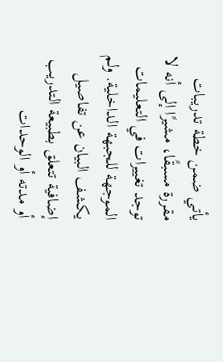يأتي ضمن خطة تدريبات مقررة مسبقًا، مشيرًا إلى أنه لا توجد تغييرات في التعليمات الموجهة للجبهة الداخلية. ولم يكشف البيان عن تفاصيل إضافية تتعلق بطبيعة التدريب أو مدته أو الوحدات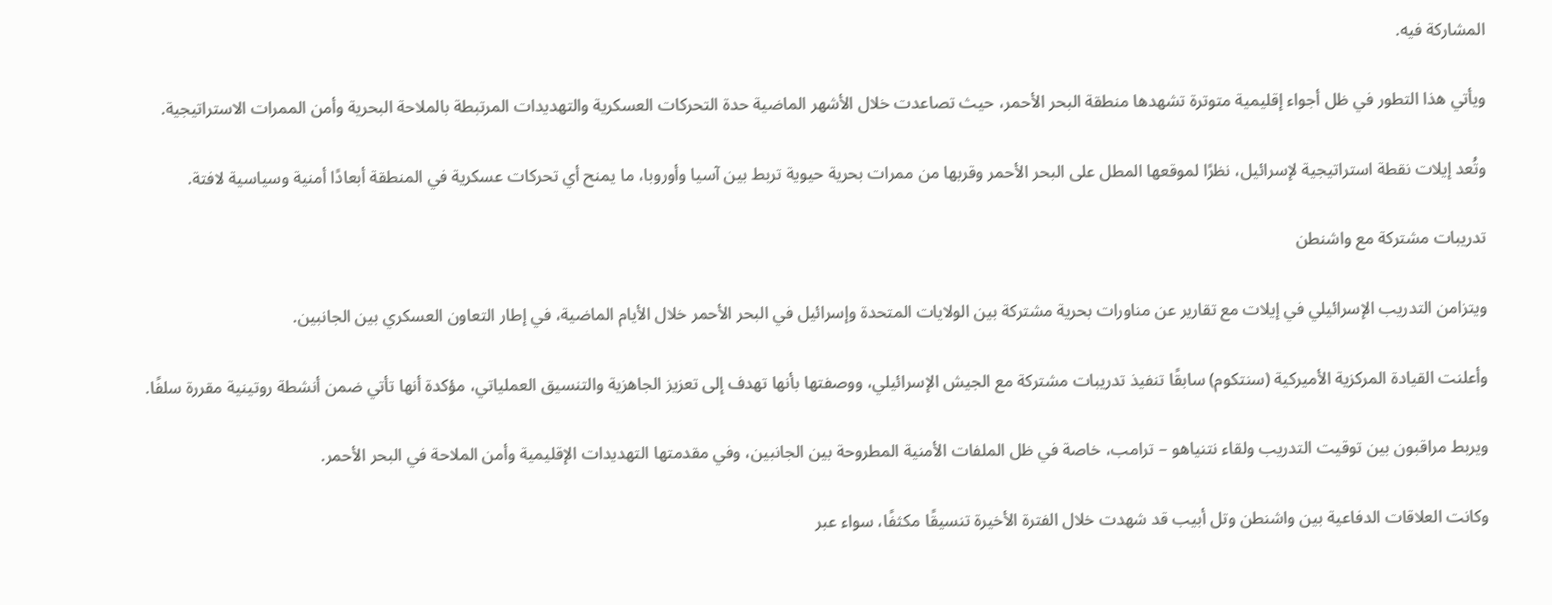المشاركة فيه.

ويأتي هذا التطور في ظل أجواء إقليمية متوترة تشهدها منطقة البحر الأحمر، حيث تصاعدت خلال الأشهر الماضية حدة التحركات العسكرية والتهديدات المرتبطة بالملاحة البحرية وأمن الممرات الاستراتيجية.

وتُعد إيلات نقطة استراتيجية لإسرائيل، نظرًا لموقعها المطل على البحر الأحمر وقربها من ممرات بحرية حيوية تربط بين آسيا وأوروبا، ما يمنح أي تحركات عسكرية في المنطقة أبعادًا أمنية وسياسية لافتة.

تدريبات مشتركة مع واشنطن

ويتزامن التدريب الإسرائيلي في إيلات مع تقارير عن مناورات بحرية مشتركة بين الولايات المتحدة وإسرائيل في البحر الأحمر خلال الأيام الماضية، في إطار التعاون العسكري بين الجانبين.

وأعلنت القيادة المركزية الأميركية (سنتكوم) سابقًا تنفيذ تدريبات مشتركة مع الجيش الإسرائيلي، ووصفتها بأنها تهدف إلى تعزيز الجاهزية والتنسيق العملياتي، مؤكدة أنها تأتي ضمن أنشطة روتينية مقررة سلفًا.

ويربط مراقبون بين توقيت التدريب ولقاء نتنياهو – ترامب، خاصة في ظل الملفات الأمنية المطروحة بين الجانبين، وفي مقدمتها التهديدات الإقليمية وأمن الملاحة في البحر الأحمر.

وكانت العلاقات الدفاعية بين واشنطن وتل أبيب قد شهدت خلال الفترة الأخيرة تنسيقًا مكثفًا، سواء عبر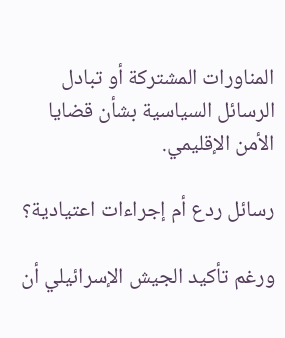المناورات المشتركة أو تبادل الرسائل السياسية بشأن قضايا الأمن الإقليمي.

رسائل ردع أم إجراءات اعتيادية؟

ورغم تأكيد الجيش الإسرائيلي أن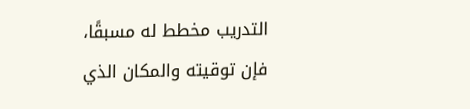التدريب مخطط له مسبقًا، فإن توقيته والمكان الذي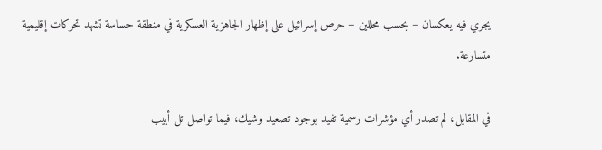يجري فيه يعكسان – بحسب محللين – حرص إسرائيل على إظهار الجاهزية العسكرية في منطقة حساسة تشهد تحركات إقليمية متسارعة.

في المقابل، لم تصدر أي مؤشرات رسمية تفيد بوجود تصعيد وشيك، فيما تواصل تل أبيب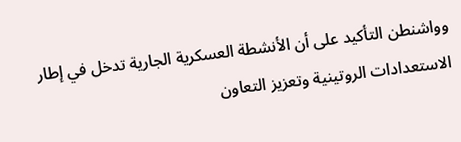وواشنطن التأكيد على أن الأنشطة العسكرية الجارية تدخل في إطار الاستعدادات الروتينية وتعزيز التعاون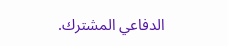الدفاعي المشترك.